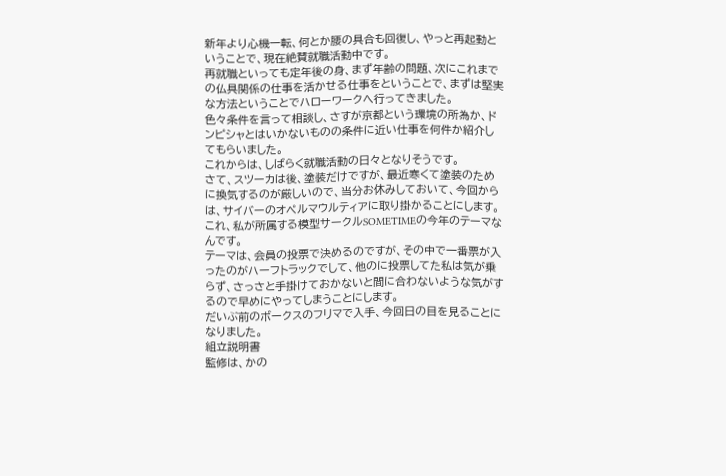新年より心機一転、何とか腰の具合も回復し、やっと再起動ということで、現在絶賛就職活動中です。
再就職といっても定年後の身、まず年齢の問題、次にこれまでの仏具関係の仕事を活かせる仕事をということで、まずは堅実な方法ということでハローワークへ行ってきました。
色々条件を言って相談し、さすが京都という環境の所為か、ドンピシャとはいかないものの条件に近い仕事を何件か紹介してもらいました。
これからは、しばらく就職活動の日々となりそうです。
さて、スツーカは後、塗装だけですが、最近寒くて塗装のために換気するのが厳しいので、当分お休みしておいて、今回からは、サイバーのオペルマウルティアに取り掛かることにします。
これ、私が所属する模型サークルSOMETIMEの今年のテーマなんです。
テーマは、会員の投票で決めるのですが、その中で一番票が入ったのがハーフトラックでして、他のに投票してた私は気が乗らず、さっさと手掛けておかないと間に合わないような気がするので早めにやってしまうことにします。
だいぶ前のボークスのフリマで入手、今回日の目を見ることになりました。
組立説明書
監修は、かの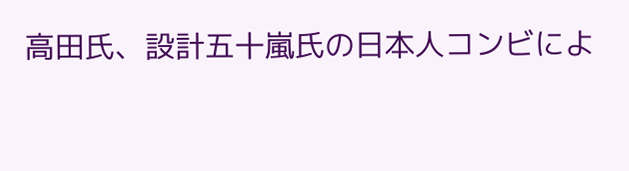高田氏、設計五十嵐氏の日本人コンビによ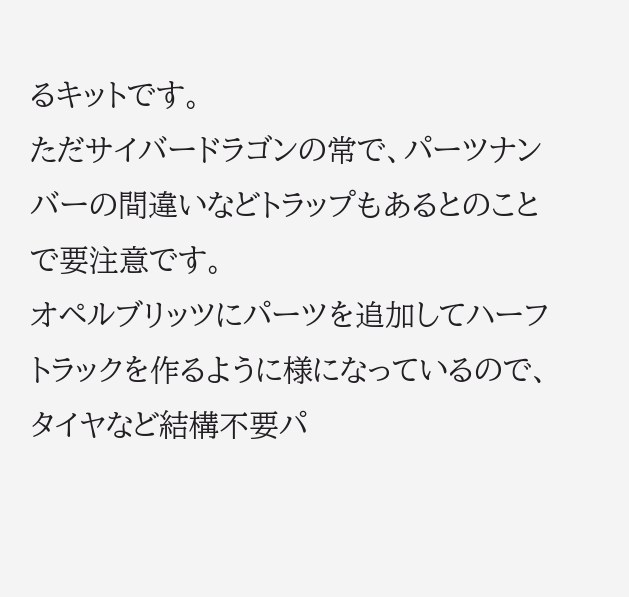るキットです。
ただサイバードラゴンの常で、パーツナンバーの間違いなどトラップもあるとのことで要注意です。
オペルブリッツにパーツを追加してハーフトラックを作るように様になっているので、タイヤなど結構不要パ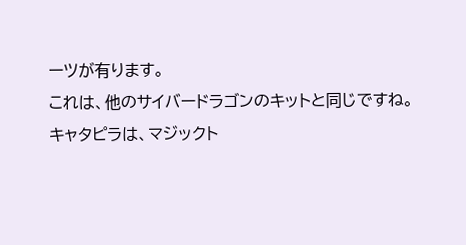ーツが有ります。
これは、他のサイバードラゴンのキットと同じですね。
キャタピラは、マジックト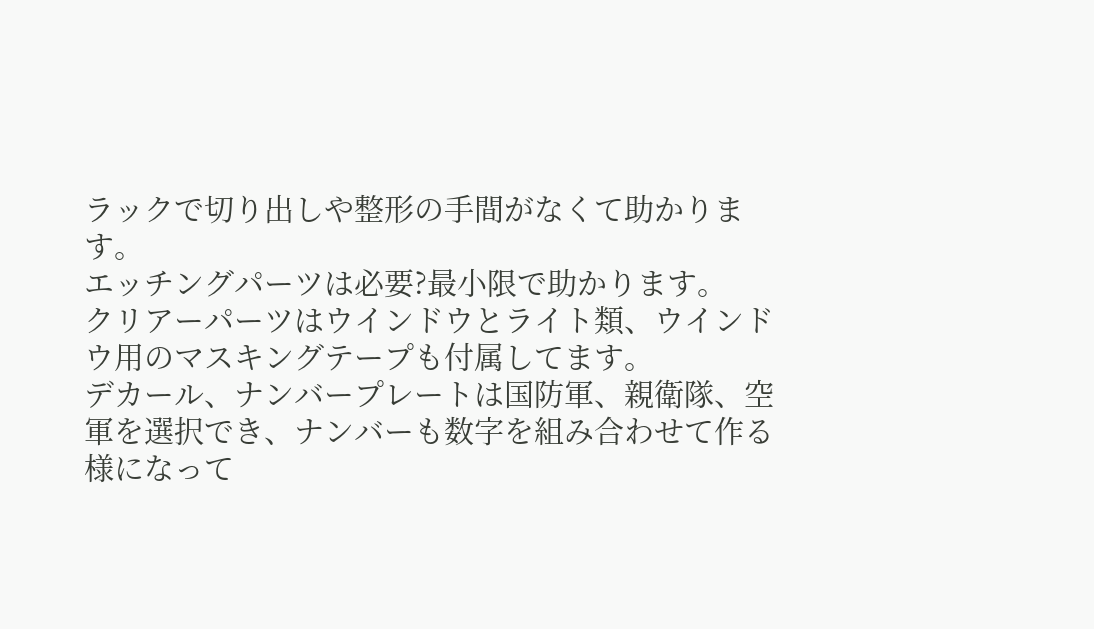ラックで切り出しや整形の手間がなくて助かります。
エッチングパーツは必要?最小限で助かります。
クリアーパーツはウインドウとライト類、ウインドウ用のマスキングテープも付属してます。
デカール、ナンバープレートは国防軍、親衛隊、空軍を選択でき、ナンバーも数字を組み合わせて作る様になって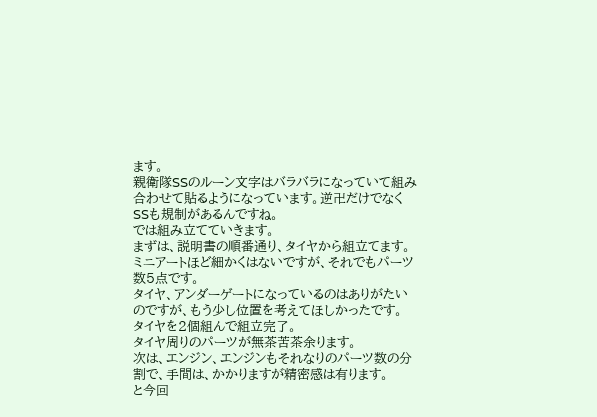ます。
親衛隊SSのルーン文字はバラバラになっていて組み合わせて貼るようになっています。逆卍だけでなくSSも規制があるんですね。
では組み立てていきます。
まずは、説明書の順番通り、タイヤから組立てます。
ミニアートほど細かくはないですが、それでもパーツ数5点です。
タイヤ、アンダーゲートになっているのはありがたいのですが、もう少し位置を考えてほしかったです。
タイヤを2個組んで組立完了。
タイヤ周りのパーツが無茶苦茶余ります。
次は、エンジン、エンジンもそれなりのパーツ数の分割で、手間は、かかりますが精密感は有ります。
と今回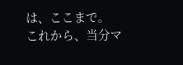は、ここまで。
これから、当分マ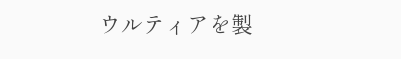ウルティアを製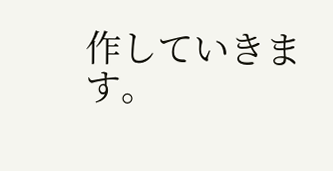作していきます。